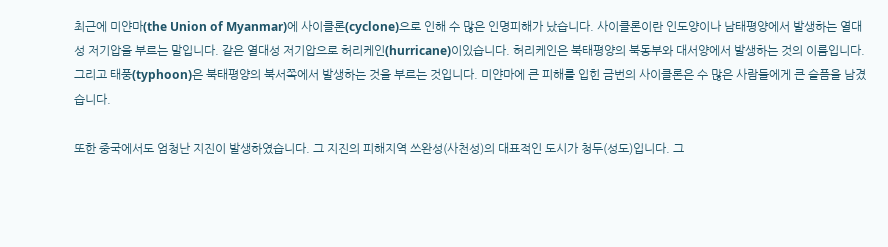최근에 미얀마(the Union of Myanmar)에 사이클론(cyclone)으로 인해 수 많은 인명피해가 났습니다. 사이클론이란 인도양이나 남태평양에서 발생하는 열대성 저기압을 부르는 말입니다. 같은 열대성 저기압으로 허리케인(hurricane)이있습니다. 허리케인은 북태평양의 북동부와 대서양에서 발생하는 것의 이름입니다. 그리고 태풍(typhoon)은 북태평양의 북서쪽에서 발생하는 것을 부르는 것입니다. 미얀마에 큰 피해를 입힌 금번의 사이클론은 수 많은 사람들에게 큰 슬픔을 남겼습니다.

또한 중국에서도 엄청난 지진이 발생하였습니다. 그 지진의 피해지역 쓰완성(사천성)의 대표적인 도시가 청두(성도)입니다. 그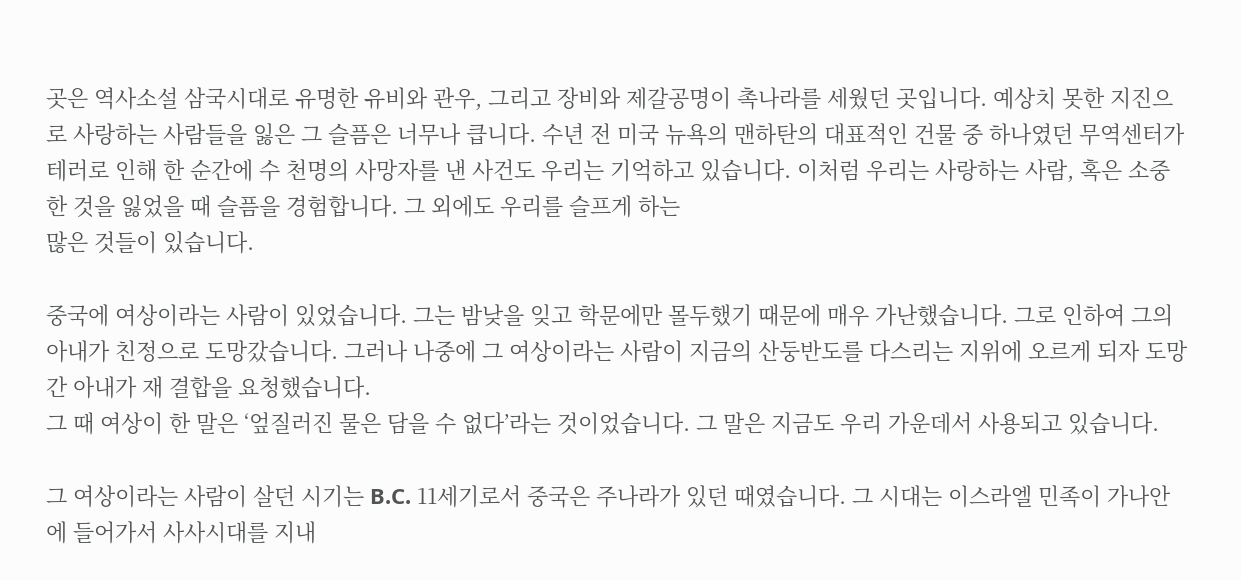곳은 역사소설 삼국시대로 유명한 유비와 관우, 그리고 장비와 제갈공명이 촉나라를 세웠던 곳입니다. 예상치 못한 지진으로 사랑하는 사람들을 잃은 그 슬픔은 너무나 큽니다. 수년 전 미국 뉴욕의 맨하탄의 대표적인 건물 중 하나였던 무역센터가 테러로 인해 한 순간에 수 천명의 사망자를 낸 사건도 우리는 기억하고 있습니다. 이처럼 우리는 사랑하는 사람, 혹은 소중한 것을 잃었을 때 슬픔을 경험합니다. 그 외에도 우리를 슬프게 하는
많은 것들이 있습니다.

중국에 여상이라는 사람이 있었습니다. 그는 밤낮을 잊고 학문에만 몰두했기 때문에 매우 가난했습니다. 그로 인하여 그의 아내가 친정으로 도망갔습니다. 그러나 나중에 그 여상이라는 사람이 지금의 산둥반도를 다스리는 지위에 오르게 되자 도망간 아내가 재 결합을 요청했습니다.
그 때 여상이 한 말은 ‘엎질러진 물은 담을 수 없다’라는 것이었습니다. 그 말은 지금도 우리 가운데서 사용되고 있습니다.

그 여상이라는 사람이 살던 시기는 B.C. 11세기로서 중국은 주나라가 있던 때였습니다. 그 시대는 이스라엘 민족이 가나안에 들어가서 사사시대를 지내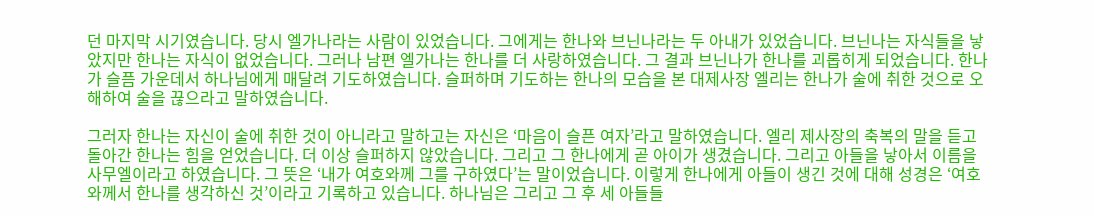던 마지막 시기였습니다. 당시 엘가나라는 사람이 있었습니다. 그에게는 한나와 브닌나라는 두 아내가 있었습니다. 브닌나는 자식들을 낳았지만 한나는 자식이 없었습니다. 그러나 남편 엘가나는 한나를 더 사랑하였습니다. 그 결과 브닌나가 한나를 괴롭히게 되었습니다. 한나가 슬픔 가운데서 하나님에게 매달려 기도하였습니다. 슬퍼하며 기도하는 한나의 모습을 본 대제사장 엘리는 한나가 술에 취한 것으로 오해하여 술을 끊으라고 말하였습니다.

그러자 한나는 자신이 술에 취한 것이 아니라고 말하고는 자신은 ‘마음이 슬픈 여자’라고 말하였습니다. 엘리 제사장의 축복의 말을 듣고 돌아간 한나는 힘을 얻었습니다. 더 이상 슬퍼하지 않았습니다. 그리고 그 한나에게 곧 아이가 생겼습니다. 그리고 아들을 낳아서 이름을 사무엘이라고 하였습니다. 그 뜻은 ‘내가 여호와께 그를 구하였다’는 말이었습니다. 이렇게 한나에게 아들이 생긴 것에 대해 성경은 ‘여호와께서 한나를 생각하신 것’이라고 기록하고 있습니다. 하나님은 그리고 그 후 세 아들들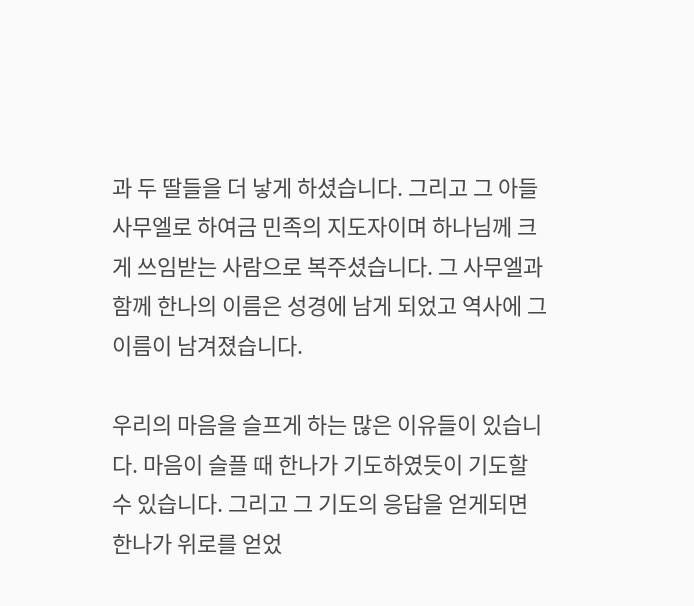과 두 딸들을 더 낳게 하셨습니다. 그리고 그 아들 사무엘로 하여금 민족의 지도자이며 하나님께 크게 쓰임받는 사람으로 복주셨습니다. 그 사무엘과 함께 한나의 이름은 성경에 남게 되었고 역사에 그 이름이 남겨졌습니다.

우리의 마음을 슬프게 하는 많은 이유들이 있습니다. 마음이 슬플 때 한나가 기도하였듯이 기도할 수 있습니다. 그리고 그 기도의 응답을 얻게되면 한나가 위로를 얻었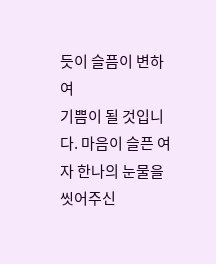듯이 슬픔이 변하여
기쁨이 될 것입니다. 마음이 슬픈 여자 한나의 눈물을 씻어주신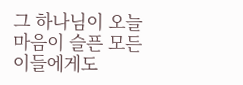그 하나님이 오늘 마음이 슬픈 모든 이들에게도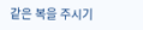같은 복을 주시기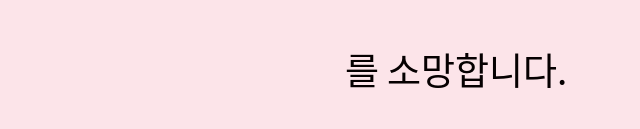를 소망합니다.